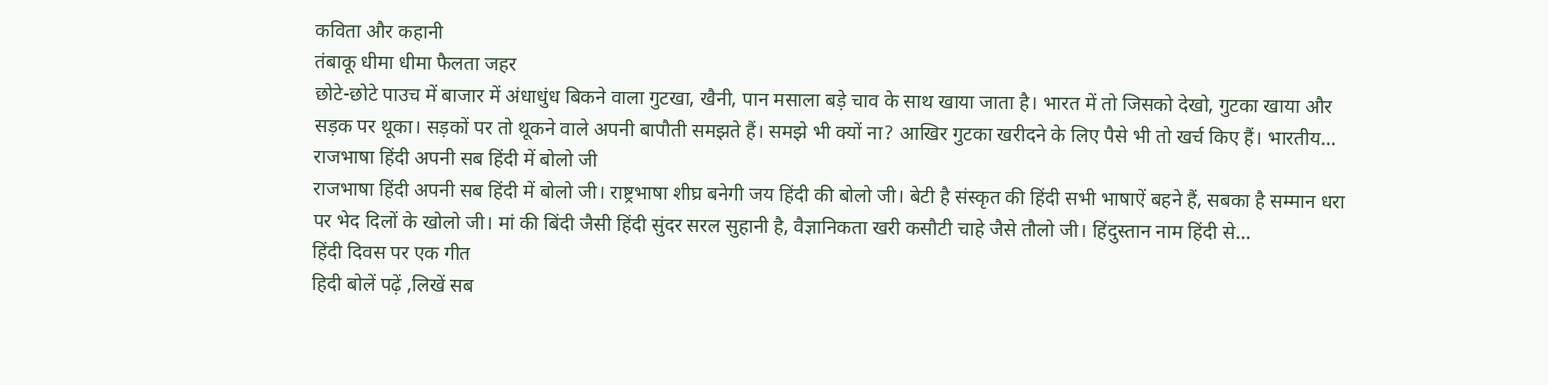कविता और कहानी
तंबाकू धीमा धीमा फैलता जहर
छोटे-छोटे पाउच में बाजार में अंधाधुंध बिकने वाला गुटखा, खैनी, पान मसाला बड़े चाव के साथ खाया जाता है। भारत में तो जिसको देखो, गुटका खाया और सड़क पर थूका। सड़कों पर तो थूकने वाले अपनी बापौती समझते हैं। समझे भी क्यों ना? आखिर गुटका खरीदने के लिए पैसे भी तो खर्च किए हैं। भारतीय…
राजभाषा हिंदी अपनी सब हिंदी में बोलो जी
राजभाषा हिंदी अपनी सब हिंदी में बोलो जी। राष्ट्रभाषा शीघ्र बनेगी जय हिंदी की बोलो जी। बेटी है संस्कृत की हिंदी सभी भाषाऐं बहने हैं, सबका है सम्मान धरा पर भेद दिलों के खोलो जी। मां की बिंदी जैसी हिंदी सुंदर सरल सुहानी है, वैज्ञानिकता खरी कसौटी चाहे जैसे तौलो जी। हिंदुस्तान नाम हिंदी से…
हिंदी दिवस पर एक गीत
हिदी बोलें पढ़ें ,लिखें सब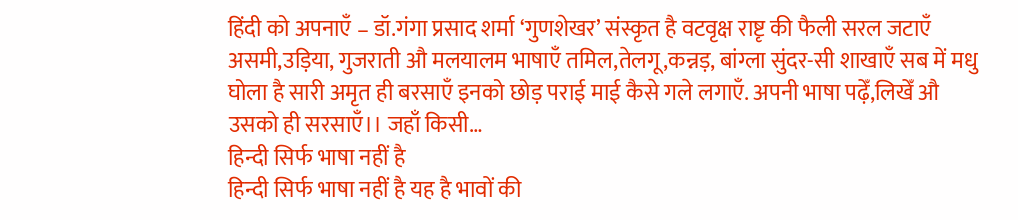हिंदी को अपनाएँ – डॉ.गंगा प्रसाद शर्मा ‘गुणशेखर’ संस्कृत है वटवृक्ष राष्टृ की फैली सरल जटाएँ असमी,उड़िया, गुजराती औ मलयालम भाषाएँ तमिल,तेलगू,कन्नड़, बांग्ला सुंदर-सी शाखाएँ सब में मधु घोला है सारी अमृत ही बरसाएँ इनको छोड़ पराई माई कैसे गले लगाएँ. अपनी भाषा पढ़ेँ,लिखेँ औ उसको ही सरसाएँ।। जहाँ किसी…
हिन्दी सिर्फ भाषा नहीं है
हिन्दी सिर्फ भाषा नहीं है यह है भावों की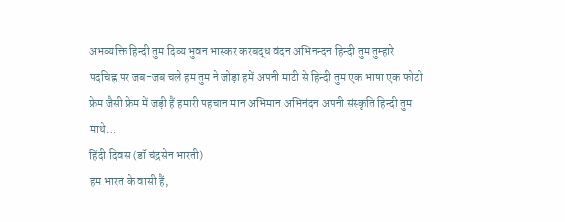अभव्यक्ति हिन्दी तुम दिव्य भुवन भास्कर करबद्ध वंदन अभिनन्दन हिन्दी तुम तुम्हारे पदचिह्न पर जब-जब चले हम तुम ने जोड़ा हमें अपनी माटी से हिन्दी तुम एक भाषा एक फोटो फ्रेम जैसी फ्रेम में जड़ी हैं हमारी पहचान मान अभिमान अभिनंदन अपनी संस्कृति हिन्दी तुम माथे…
हिंदी दिवस (डॉ चंद्रसेन भारती)
हम भारत के वासी हैं,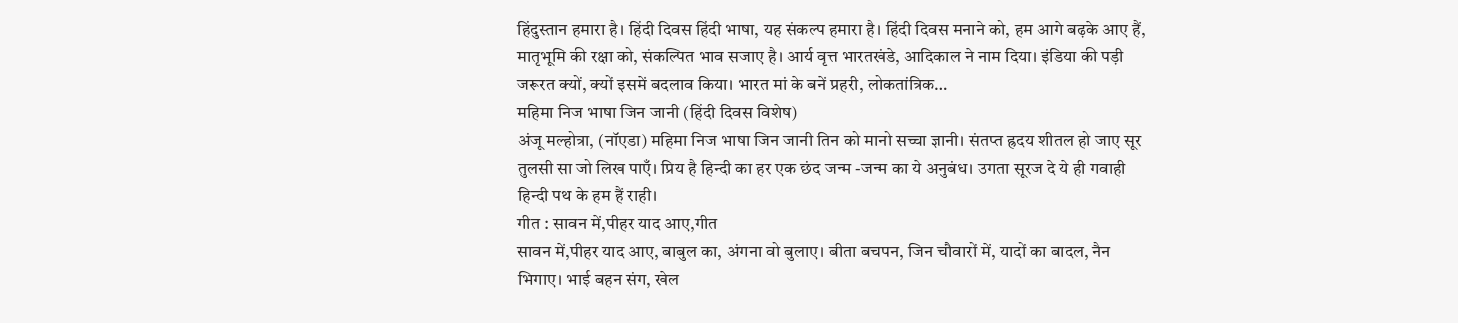हिंदुस्तान हमारा है। हिंदी दिवस हिंदी भाषा, यह संकल्प हमारा है। हिंदी दिवस मनाने को, हम आगे बढ़के आए हैं, मातृभूमि की रक्षा को, संकल्पित भाव सजाए है। आर्य वृत्त भारतखंडे, आदिकाल ने नाम दिया। इंडिया की पड़ी जरूरत क्यों, क्यों इसमें बदलाव किया। भारत मां के बनें प्रहरी, लोकतांत्रिक…
महिमा निज भाषा जिन जानी (हिंदी दिवस विशेष)
अंजू मल्होत्रा, (नॉएडा) महिमा निज भाषा जिन जानी तिन को मानो सच्चा ज्ञानी। संतप्त ह्रदय शीतल हो जाए सूर तुलसी सा जो लिख पाएँ। प्रिय है हिन्दी का हर एक छंद जन्म -जन्म का ये अनुबंध। उगता सूरज दे ये ही गवाही हिन्दी पथ के हम हैं राही।
गीत : सावन में,पीहर याद आए,गीत
सावन में,पीहर याद आए, बाबुल का, अंगना वो बुलाए। बीता बचपन, जिन चौवारों में, यादों का बादल, नैन भिगाए। भाई बहन संग, खेल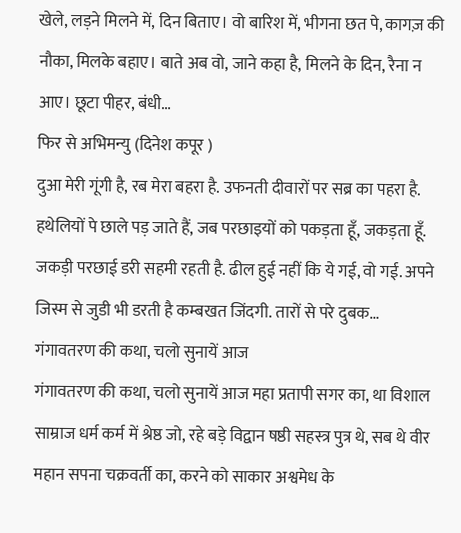खेले, लड़ने मिलने में, दिन बिताए। वो बारिश में, भीगना छत पे, कागज़ की नौका, मिलके बहाए। बाते अब वो, जाने कहा है, मिलने के दिन, रैना न आए। छूटा पीहर, बंधी…
फिर से अभिमन्यु (दिनेश कपूर )
दुआ मेरी गूंगी है, रब मेरा बहरा है. उफनती दीवारों पर सब्र का पहरा है. हथेलियों पे छाले पड़ जाते हैं, जब परछाइयों को पकड़ता हूँ, जकड़ता हूँ. जकड़ी परछाई डरी सहमी रहती है. ढील हुई नहीं कि ये गई, वो गई. अपने जिस्म से जुडी भी डरती है कम्बखत जिंदगी. तारों से परे दुबक…
गंगावतरण की कथा, चलो सुनायें आज
गंगावतरण की कथा, चलो सुनायें आज महा प्रतापी सगर का, था विशाल साम्राज धर्म कर्म में श्रेष्ठ जो, रहे बड़े विद्वान षष्ठी सहस्त्र पुत्र थे, सब थे वीर महान सपना चक्रवर्ती का, करने को साकार अश्वमेध के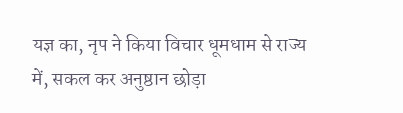यज्ञ का, नृप ने किया विचार धूमधाम से राज्य में, सकल कर अनुष्ठान छोड़ा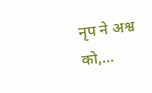नृप ने अश्व को,…